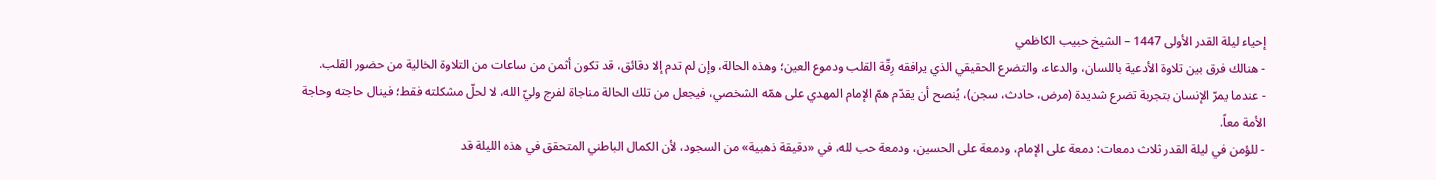إحياء ليلة القدر الأولى 1447 – الشيخ حبيب الكاظمي
- هنالك فرق بين تلاوة الأدعية باللسان، والدعاء، والتضرع الحقيقي الذي يرافقه رِقّة القلب ودموع العين؛ وهذه الحالة، وإن لم تدم إلا دقائق، قد تكون أثمن من ساعات من التلاوة الخالية من حضور القلب.
- عندما يمرّ الإنسان بتجربة تضرع شديدة (مرض، حادث، سجن)، يُنصح أن يقدّم همّ الإمام المهدي على همّه الشخصي، فيجعل من تلك الحالة مناجاة لفرج وليّ الله، لا لحلّ مشكلته فقط؛ فينال حاجته وحاجة الأمة معاً.
- للؤمن في ليلة القدر ثلاث دمعات: دمعة على الإمام، ودمعة على الحسين، ودمعة حب لله، في «دقيقة ذهبية» من السجود، لأن الكمال الباطني المتحقق في هذه الليلة قد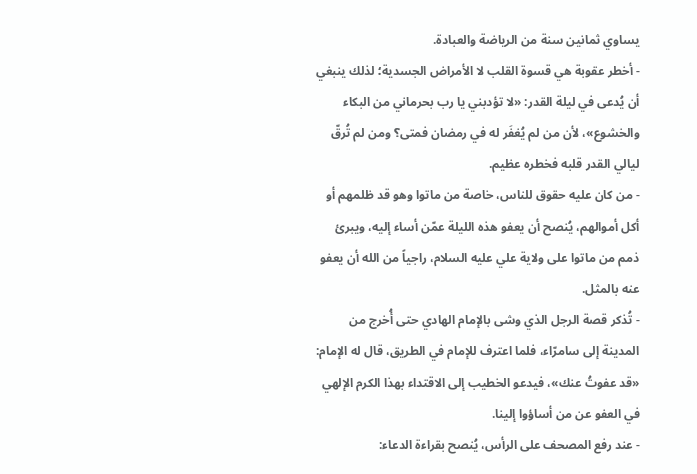يساوي ثمانين سنة من الرياضة والعبادة.
- أخطر عقوبة هي قسوة القلب لا الأمراض الجسدية؛ لذلك ينبغي أن يُدعى في ليلة القدر: «لا تؤدبني يا رب بحرماني من البكاء والخشوع»، لأن من لم يُغفَر له في رمضان فمتى؟ ومن لم تُرقّ ليالي القدر قلبه فخطره عظيم.
- من كان عليه حقوق للناس، خاصة من ماتوا وهو قد ظلمهم أو أكل أموالهم، يُنصح أن يعفو هذه الليلة عمّن أساء إليه، ويبرئ ذمم من ماتوا على ولاية علي عليه السلام، راجياً من الله أن يعفو عنه بالمثل.
- تُذكر قصة الرجل الذي وشى بالإمام الهادي حتى أُخرج من المدينة إلى سامرّاء، فلما اعترف للإمام في الطريق، قال له الإمام: «قد عفوتُ عنك»، فيدعو الخطيب إلى الاقتداء بهذا الكرم الإلهي في العفو عن من أساؤوا إلينا.
- عند رفع المصحف على الرأس، يُنصح بقراءة الدعاء: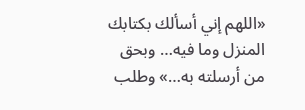«اللهم إني أسألك بكتابك المنزل وما فيه… وبحق من أرسلته به…» وطلب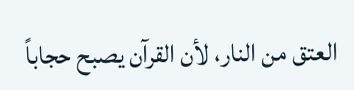العتق من النار، لأن القرآن يصبح حجاباً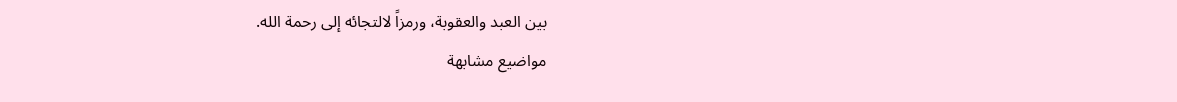بين العبد والعقوبة، ورمزاً لالتجائه إلى رحمة الله.
مواضيع مشابهة